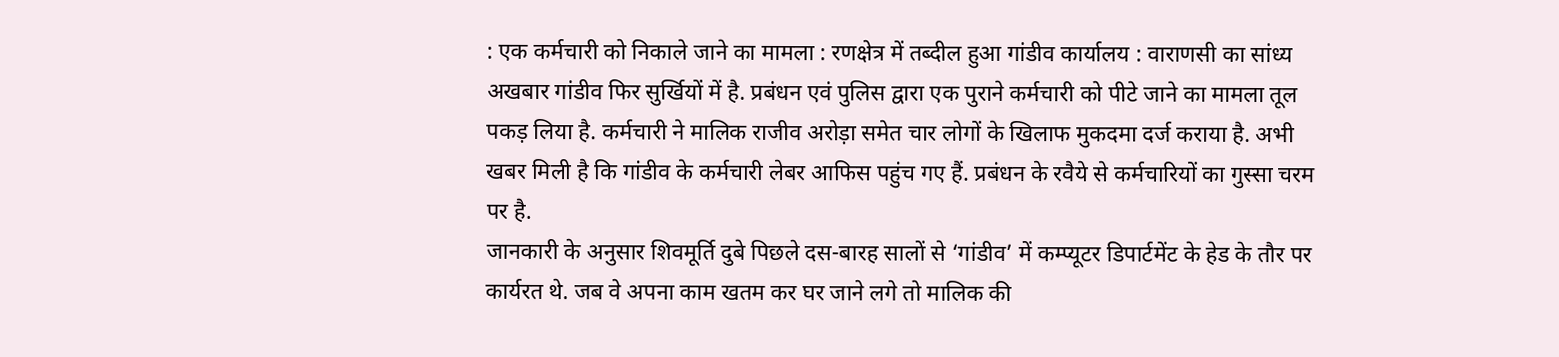: एक कर्मचारी को निकाले जाने का मामला : रणक्षेत्र में तब्दील हुआ गांडीव कार्यालय : वाराणसी का सांध्य अखबार गांडीव फिर सुर्खियों में है. प्रबंधन एवं पुलिस द्वारा एक पुराने कर्मचारी को पीटे जाने का मामला तूल पकड़ लिया है. कर्मचारी ने मालिक राजीव अरोड़ा समेत चार लोगों के खिलाफ मुकदमा दर्ज कराया है. अभी खबर मिली है कि गांडीव के कर्मचारी लेबर आफिस पहुंच गए हैं. प्रबंधन के रवैये से कर्मचारियों का गुस्सा चरम पर है.
जानकारी के अनुसार शिवमूर्ति दुबे पिछले दस-बारह सालों से ‘गांडीव’ में कम्प्यूटर डिपार्टमेंट के हेड के तौर पर कार्यरत थे. जब वे अपना काम खतम कर घर जाने लगे तो मालिक की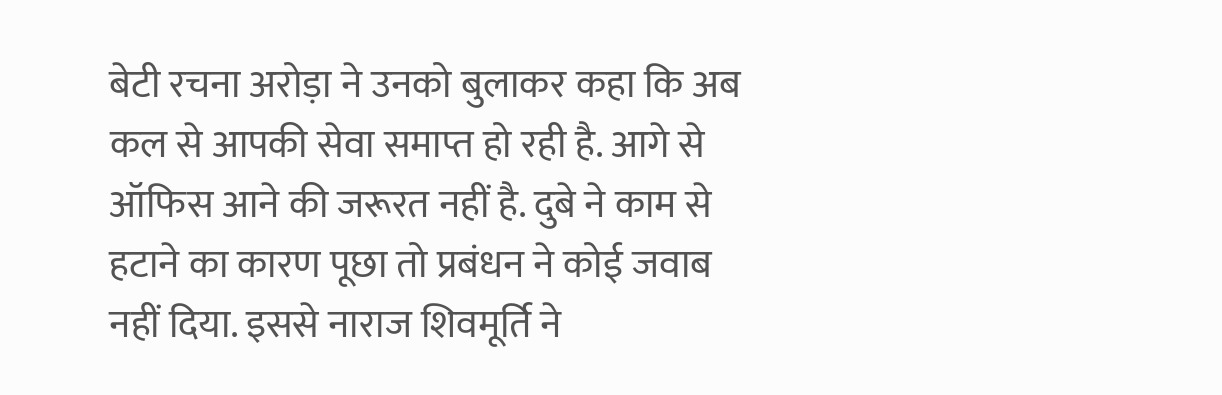बेटी रचना अरोड़ा ने उनको बुलाकर कहा कि अब कल से आपकी सेवा समाप्त हो रही है. आगे से ऑफिस आने की जरूरत नहीं है. दुबे ने काम से हटाने का कारण पूछा तो प्रबंधन ने कोई जवाब नहीं दिया. इससे नाराज शिवमूर्ति ने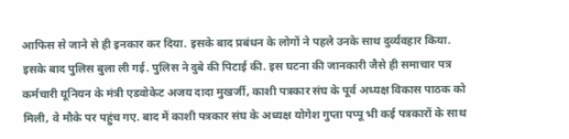आफिस से जाने से ही इनकार कर दिया. इसके बाद प्रबंधन के लोगों ने पहले उनके साथ दुर्व्यवहार किया. इसके बाद पुलिस बुला ली गई. पुलिस ने दुबे की पिटाई की. इस घटना की जानकारी जैसे ही समाचार पत्र कर्मचारी यूनियन के मंत्री एडवोकेट अजय दादा मुखर्जी, काशी पत्रकार संघ के पूर्व अध्यक्ष विकास पाठक को मिली, वे मौके पर पहुंच गए. बाद में काशी पत्रकार संघ के अध्यक्ष योगेश गुप्ता पप्पू भी कई पत्रकारों के साथ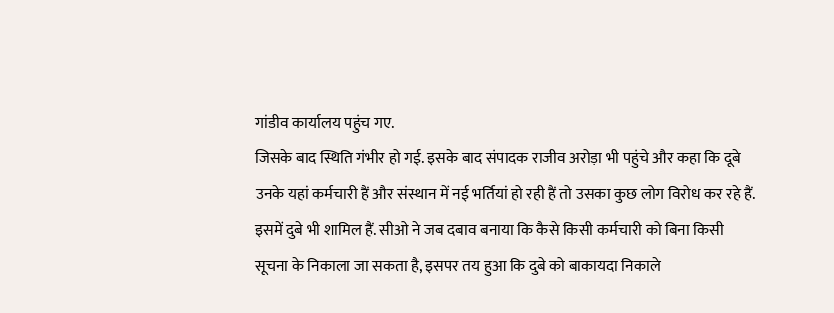गांडीव कार्यालय पहुंच गए.
जिसके बाद स्थिति गंभीर हो गई. इसके बाद संपादक राजीव अरोड़ा भी पहुंचे और कहा कि दूबे उनके यहां कर्मचारी हैं और संस्थान में नई भर्तियां हो रही हैं तो उसका कुछ लोग विरोध कर रहे हैं. इसमें दुबे भी शामिल हैं. सीओ ने जब दबाव बनाया कि कैसे किसी कर्मचारी को बिना किसी सूचना के निकाला जा सकता है, इसपर तय हुआ कि दुबे को बाकायदा निकाले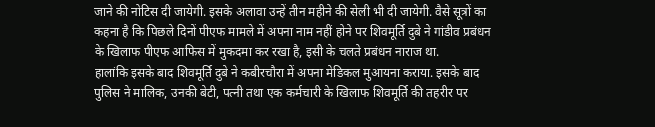जाने की नोटिस दी जायेगी. इसके अलावा उन्हें तीन महीने की सेली भी दी जायेगी. वैसे सूत्रों का कहना है कि पिछले दिनों पीएफ मामले में अपना नाम नहीं होने पर शिवमूर्ति दुबे ने गांडीव प्रबंधन के खिलाफ पीएफ आफिस में मुकदमा कर रखा है, इसी के चलते प्रबंधन नाराज था.
हालांकि इसके बाद शिवमूर्ति दुबे ने कबीरचौरा में अपना मेडिकल मुआयना कराया. इसके बाद पुलिस ने मालिक, उनकी बेटी, पत्नी तथा एक कर्मचारी के खिलाफ शिवमूर्ति की तहरीर पर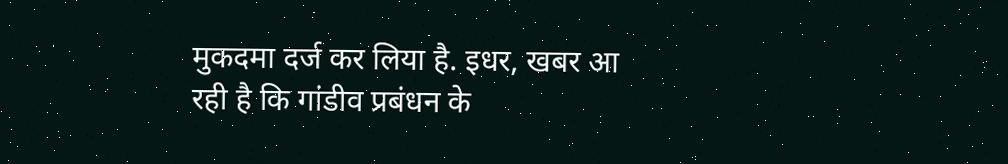मुकदमा दर्ज कर लिया है. इधर, खबर आ रही है कि गांडीव प्रबंधन के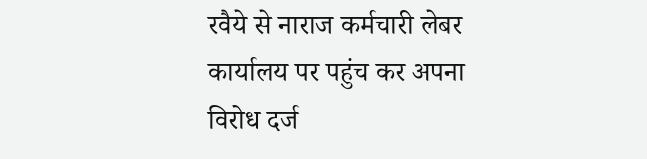रवैये से नाराज कर्मचारी लेबर कार्यालय पर पहुंच कर अपना विरोध दर्ज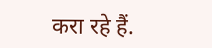करा रहे हैं.